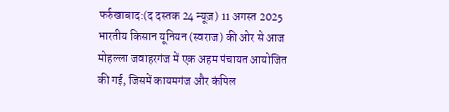फर्रुखाबाद:(द दस्तक 24 न्यूज़) 11 अगस्त 2025 भारतीय किसान यूनियन (स्वराज) की ओर से आज मोहल्ला जवाहरगंज में एक अहम पंचायत आयोजित की गई, जिसमें कायमगंज और कंपिल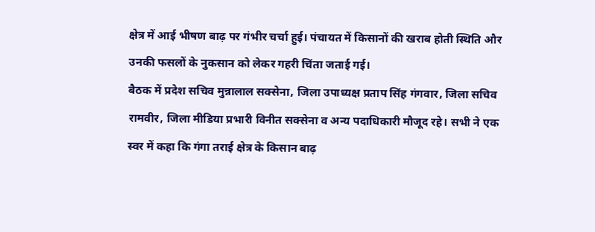क्षेत्र में आई भीषण बाढ़ पर गंभीर चर्चा हुई। पंचायत में किसानों की खराब होती स्थिति और उनकी फसलों के नुकसान को लेकर गहरी चिंता जताई गई।
बैठक में प्रदेश सचिव मुन्नालाल सक्सेना, जिला उपाध्यक्ष प्रताप सिंह गंगवार, जिला सचिव रामवीर, जिला मीडिया प्रभारी विनीत सक्सेना व अन्य पदाधिकारी मौजूद रहे। सभी ने एक स्वर में कहा कि गंगा तराई क्षेत्र के किसान बाढ़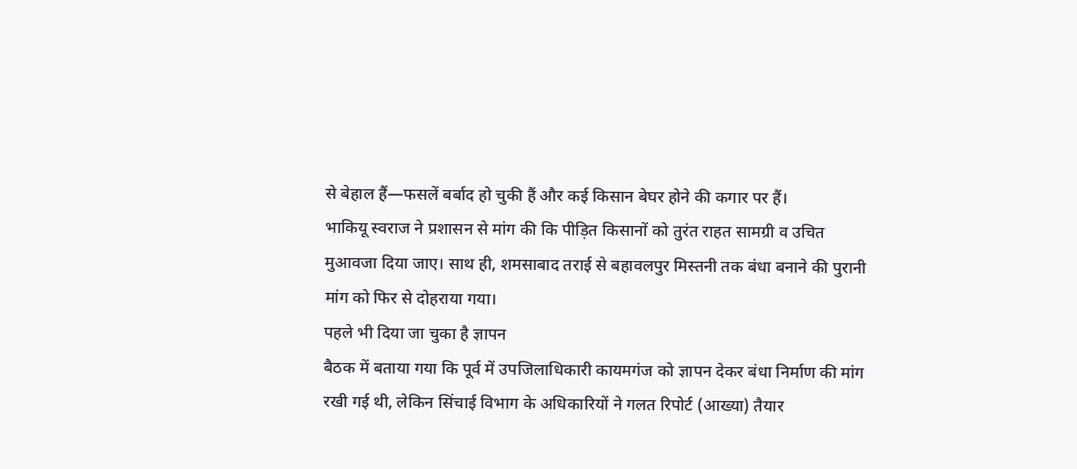से बेहाल हैं—फसलें बर्बाद हो चुकी हैं और कई किसान बेघर होने की कगार पर हैं।
भाकियू स्वराज ने प्रशासन से मांग की कि पीड़ित किसानों को तुरंत राहत सामग्री व उचित मुआवजा दिया जाए। साथ ही, शमसाबाद तराई से बहावलपुर मिस्तनी तक बंधा बनाने की पुरानी मांग को फिर से दोहराया गया।
पहले भी दिया जा चुका है ज्ञापन
बैठक में बताया गया कि पूर्व में उपजिलाधिकारी कायमगंज को ज्ञापन देकर बंधा निर्माण की मांग रखी गई थी, लेकिन सिंचाई विभाग के अधिकारियों ने गलत रिपोर्ट (आख्या) तैयार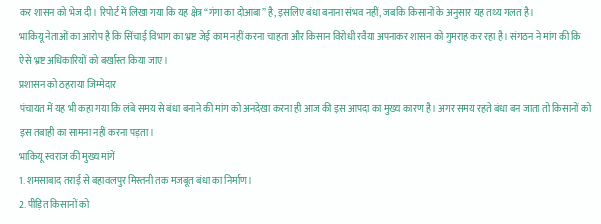कर शासन को भेज दी। रिपोर्ट में लिखा गया कि यह क्षेत्र “गंगा का दोआबा” है, इसलिए बंधा बनाना संभव नहीं, जबकि किसानों के अनुसार यह तथ्य गलत है।
भाकियू नेताओं का आरोप है कि सिंचाई विभाग का भ्रष्ट जेई काम नहीं करना चाहता और किसान विरोधी रवैया अपनाकर शासन को गुमराह कर रहा है। संगठन ने मांग की कि ऐसे भ्रष्ट अधिकारियों को बर्खास्त किया जाए।
प्रशासन को ठहराया जिम्मेदार
पंचायत में यह भी कहा गया कि लंबे समय से बंधा बनाने की मांग को अनदेखा करना ही आज की इस आपदा का मुख्य कारण है। अगर समय रहते बंधा बन जाता तो किसानों को इस तबाही का सामना नहीं करना पड़ता।
भाकियू स्वराज की मुख्य मांगें
1. शमसाबाद तराई से बहावलपुर मिस्तनी तक मजबूत बंधा का निर्माण।
2. पीड़ित किसानों को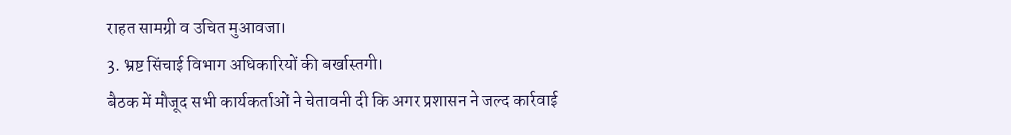राहत सामग्री व उचित मुआवजा।
3. भ्रष्ट सिंचाई विभाग अधिकारियों की बर्खास्तगी।
बैठक में मौजूद सभी कार्यकर्ताओं ने चेतावनी दी कि अगर प्रशासन ने जल्द कार्रवाई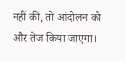नहीं की, तो आंदोलन को और तेज किया जाएगा।